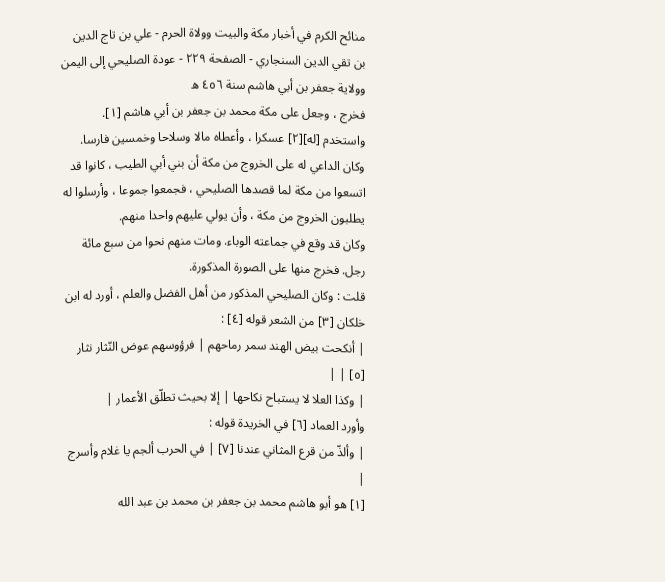منائح الكرم في أخبار مكة والبيت وولاة الحرم - علي بن تاج الدين بن تقي الدين السنجاري - الصفحة ٢٢٩ - عودة الصليحي إلى اليمن وولاية جعفر بن أبي هاشم سنة ٤٥٦ ه
فخرج ، وجعل على مكة محمد بن جعفر بن أبي هاشم [١].
واستخدم [له][٢] عسكرا ، وأعطاه مالا وسلاحا وخمسين فارسا.
وكان الداعي له على الخروج من مكة أن بني أبي الطيب ، كانوا قد اتسعوا من مكة لما قصدها الصليحي ، فجمعوا جموعا ، وأرسلوا له يطلبون الخروج من مكة ، وأن يولي عليهم واحدا منهم.
وكان قد وقع في جماعته الوباء. ومات منهم نحوا من سبع مائة رجل. فخرج منها على الصورة المذكورة.
قلت : وكان الصليحي المذكور من أهل الفضل والعلم ، أورد له ابن خلكان [٣] من الشعر قوله [٤] :
| أنكحت بيض الهند سمر رماحهم | فرؤوسهم عوض النّثار نثار [٥] | |
| وكذا العلا لا يستباح نكاحها | إلا بحيث تطلّق الأعمار |
وأورد العماد [٦] في الخريدة قوله :
| وألذّ من قرع المثاني عندنا [٧] | في الحرب ألجم يا غلام وأسرج |
[١] هو أبو هاشم محمد بن جعفر بن محمد بن عبد الله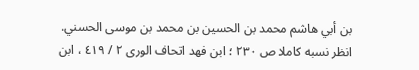بن أبي هاشم محمد بن الحسين بن محمد بن موسى الحسني. انظر نسبه كاملا ص ٢٣٠ ؛ ابن فهد اتحاف الورى ٢ / ٤١٩ ، ابن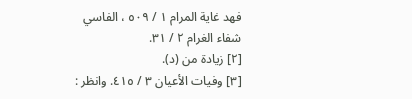فهد غاية المرام ١ / ٥٠٩ ، الفاسي شفاء الغرام ٢ / ٣١.
[٢] زيادة من (د).
[٣] وفيات الأعيان ٣ / ٤١٥. وانظر :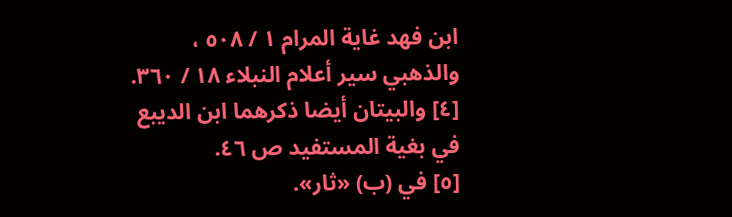ابن فهد غاية المرام ١ / ٥٠٨ ، والذهبي سير أعلام النبلاء ١٨ / ٣٦٠.
[٤] والبيتان أيضا ذكرهما ابن الديبع في بغية المستفيد ص ٤٦.
[٥] في (ب) «ثار».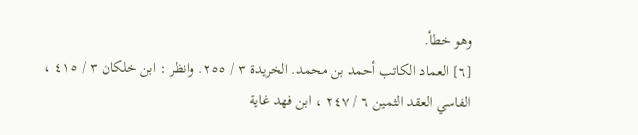وهو خطأ.
[٦] العماد الكاتب أحمد بن محمد. الخريدة ٣ / ٢٥٥. وانظر : ابن خلكان ٣ / ٤١٥ ، الفاسي العقد الثمين ٦ / ٢٤٧ ، ابن فهد غاية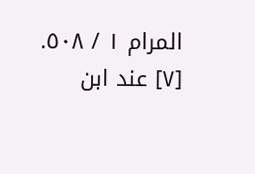المرام ١ / ٥٠٨.
[٧] عند ابن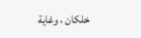خلكان ، وغاية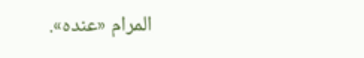المرام «عنده».